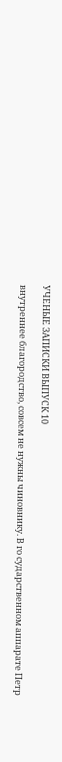УЧЕНЫЕ ЗАПИСКИ ВЫПУСК 10

внутреннее благородство, совсем не нужны чиновнику. В го сударственном аппарате Петр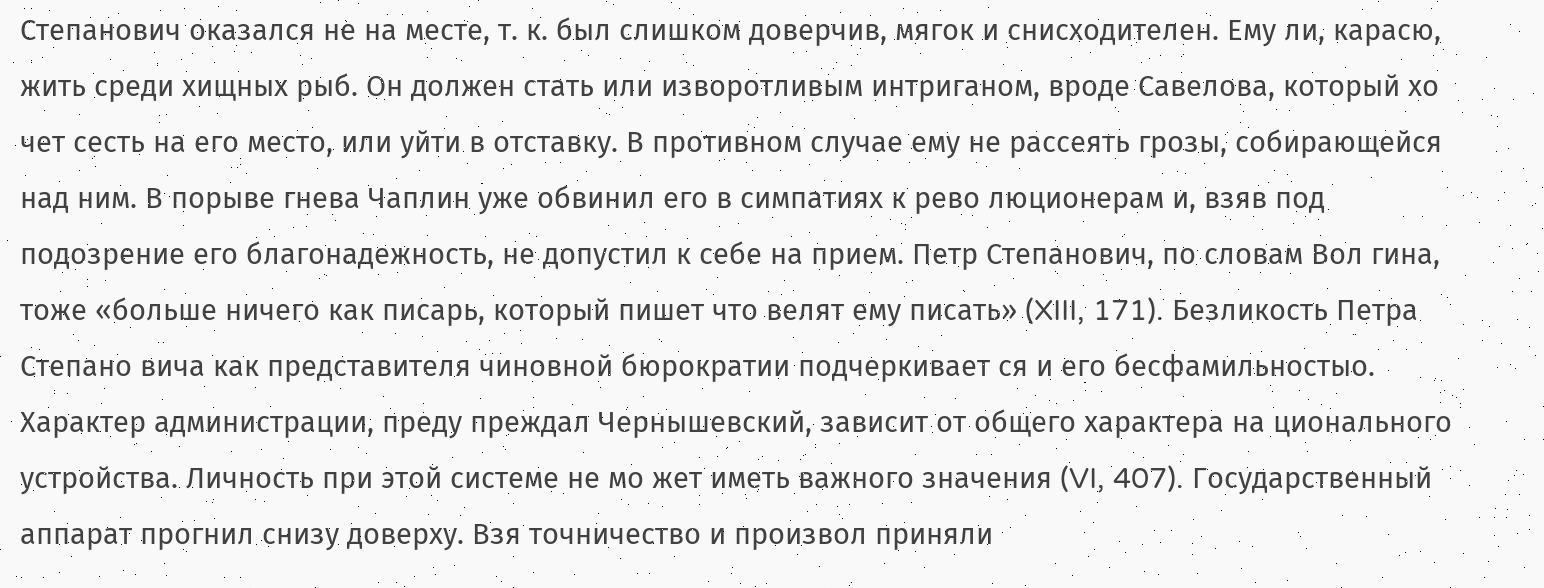Степанович оказался не на месте, т. к. был слишком доверчив, мягок и снисходителен. Ему ли, карасю, жить среди хищных рыб. Он должен стать или изворотливым интриганом, вроде Савелова, который хо чет сесть на его место, или уйти в отставку. В противном случае ему не рассеять грозы, собирающейся над ним. В порыве гнева Чаплин уже обвинил его в симпатиях к рево люционерам и, взяв под подозрение его благонадежность, не допустил к себе на прием. Петр Степанович, по словам Вол гина, тоже «больше ничего как писарь, который пишет что велят ему писать» (XIII, 171). Безликость Петра Степано вича как представителя чиновной бюрократии подчеркивает ся и его бесфамильностыо. Характер администрации, преду преждал Чернышевский, зависит от общего характера на ционального устройства. Личность при этой системе не мо жет иметь важного значения (VI, 407). Государственный аппарат прогнил снизу доверху. Взя точничество и произвол приняли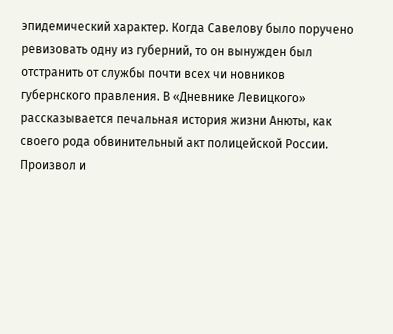эпидемический характер. Когда Савелову было поручено ревизовать одну из губерний, то он вынужден был отстранить от службы почти всех чи новников губернского правления. В «Дневнике Левицкого» рассказывается печальная история жизни Анюты, как своего рода обвинительный акт полицейской России. Произвол и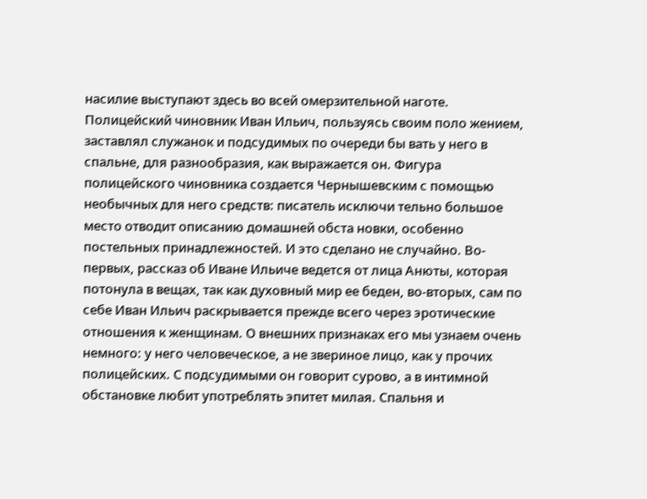насилие выступают здесь во всей омерзительной наготе. Полицейский чиновник Иван Ильич, пользуясь своим поло жением, заставлял служанок и подсудимых по очереди бы вать у него в спальне, для разнообразия, как выражается он. Фигура полицейского чиновника создается Чернышевским с помощью необычных для него средств: писатель исключи тельно большое место отводит описанию домашней обста новки, особенно постельных принадлежностей. И это сделано не случайно. Во-первых, рассказ об Иване Ильиче ведется от лица Анюты, которая потонула в вещах, так как духовный мир ее беден, во-вторых, сам по себе Иван Ильич раскрывается прежде всего через эротические отношения к женщинам. О внешних признаках его мы узнаем очень немного: у него человеческое, а не звериное лицо, как у прочих полицейских. С подсудимыми он говорит сурово, а в интимной обстановке любит употреблять эпитет милая. Спальня и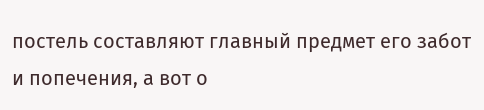постель составляют главный предмет его забот и попечения, а вот о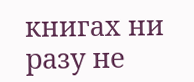книгах ни разу не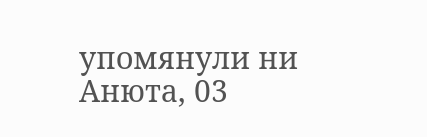упомянули ни Анюта, 03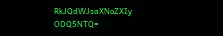RkJQdWJsaXNoZXIy ODQ5NTQ=